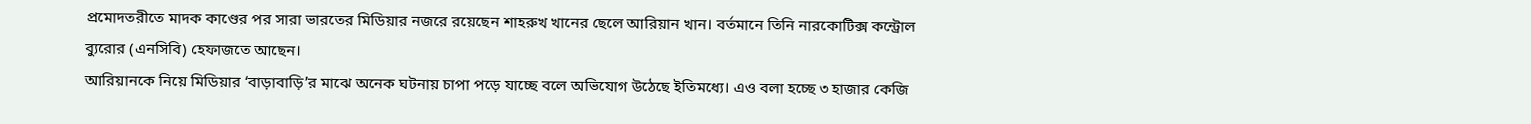প্রমোদতরীতে মাদক কাণ্ডের পর সারা ভারতের মিডিয়ার নজরে রয়েছেন শাহরুখ খানের ছেলে আরিয়ান খান। বর্তমানে তিনি নারকোটিক্স কন্ট্রোল ব্যুরোর (এনসিবি) হেফাজতে আছেন।
আরিয়ানকে নিয়ে মিডিয়ার ‘বাড়াবাড়ি’র মাঝে অনেক ঘটনায় চাপা পড়ে যাচ্ছে বলে অভিযোগ উঠেছে ইতিমধ্যে। এও বলা হচ্ছে ৩ হাজার কেজি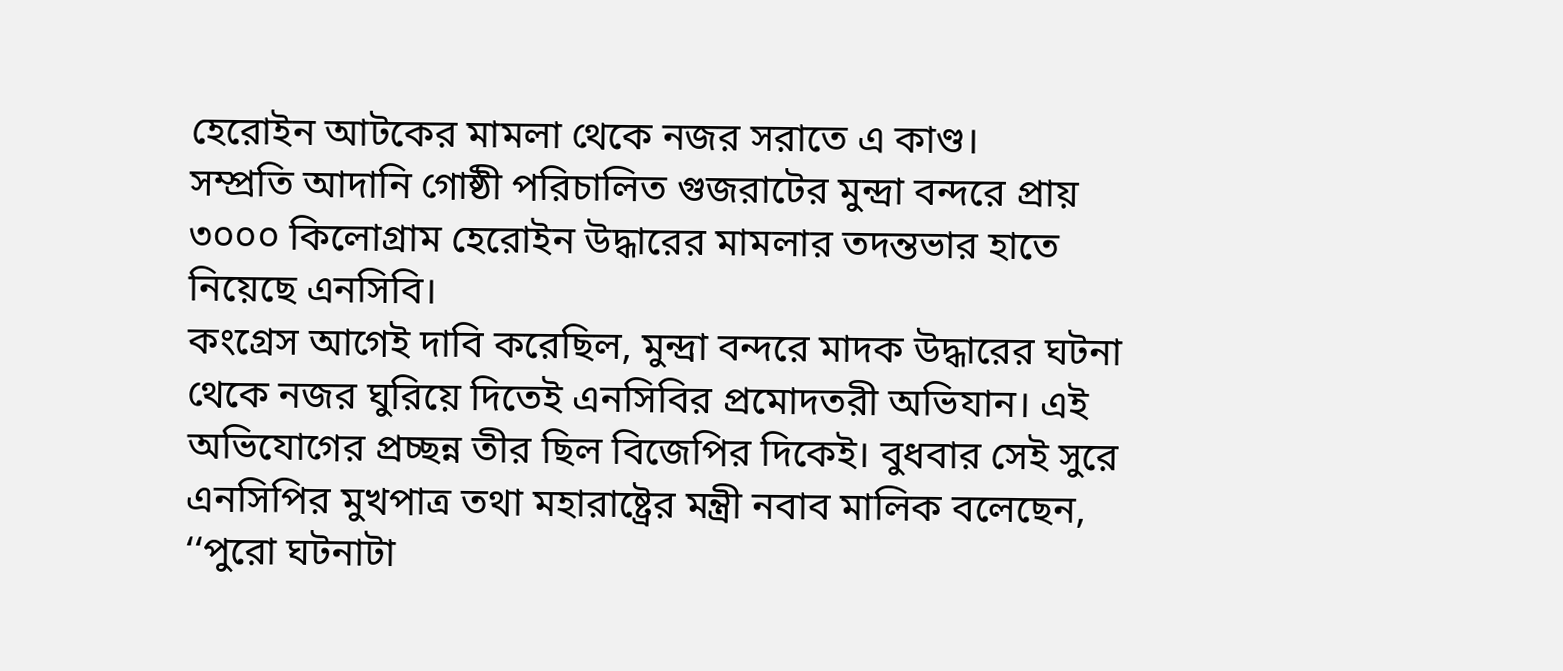হেরোইন আটকের মামলা থেকে নজর সরাতে এ কাণ্ড।
সম্প্রতি আদানি গোষ্ঠী পরিচালিত গুজরাটের মুন্দ্রা বন্দরে প্রায় ৩০০০ কিলোগ্রাম হেরোইন উদ্ধারের মামলার তদন্তভার হাতে নিয়েছে এনসিবি।
কংগ্রেস আগেই দাবি করেছিল, মুন্দ্রা বন্দরে মাদক উদ্ধারের ঘটনা থেকে নজর ঘুরিয়ে দিতেই এনসিবির প্রমোদতরী অভিযান। এই অভিযোগের প্রচ্ছন্ন তীর ছিল বিজেপির দিকেই। বুধবার সেই সুরে এনসিপির মুখপাত্র তথা মহারাষ্ট্রের মন্ত্রী নবাব মালিক বলেছেন, ‘‘পুরো ঘটনাটা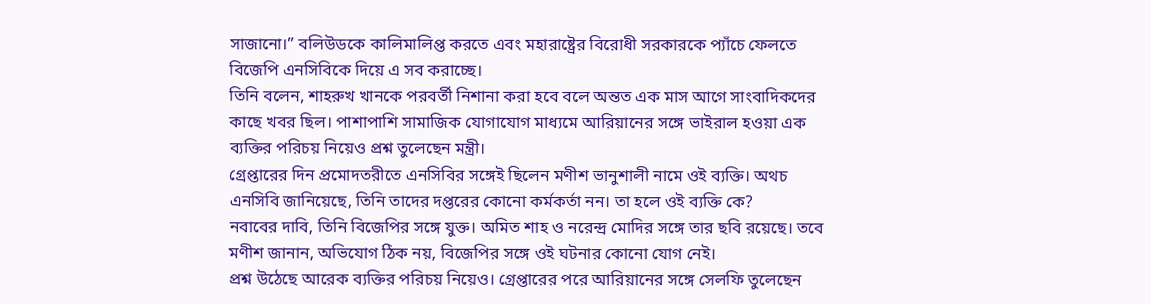সাজানো।’’ বলিউডকে কালিমালিপ্ত করতে এবং মহারাষ্ট্রের বিরোধী সরকারকে প্যাঁচে ফেলতে বিজেপি এনসিবিকে দিয়ে এ সব করাচ্ছে।
তিনি বলেন, শাহরুখ খানকে পরবর্তী নিশানা করা হবে বলে অন্তত এক মাস আগে সাংবাদিকদের কাছে খবর ছিল। পাশাপাশি সামাজিক যোগাযোগ মাধ্যমে আরিয়ানের সঙ্গে ভাইরাল হওয়া এক ব্যক্তির পরিচয় নিয়েও প্রশ্ন তুলেছেন মন্ত্রী।
গ্রেপ্তারের দিন প্রমোদতরীতে এনসিবির সঙ্গেই ছিলেন মণীশ ভানুশালী নামে ওই ব্যক্তি। অথচ এনসিবি জানিয়েছে, তিনি তাদের দপ্তরের কোনো কর্মকর্তা নন। তা হলে ওই ব্যক্তি কে?
নবাবের দাবি, তিনি বিজেপির সঙ্গে যুক্ত। অমিত শাহ ও নরেন্দ্র মোদির সঙ্গে তার ছবি রয়েছে। তবে মণীশ জানান, অভিযোগ ঠিক নয়, বিজেপির সঙ্গে ওই ঘটনার কোনো যোগ নেই।
প্রশ্ন উঠেছে আরেক ব্যক্তির পরিচয় নিয়েও। গ্রেপ্তারের পরে আরিয়ানের সঙ্গে সেলফি তুলেছেন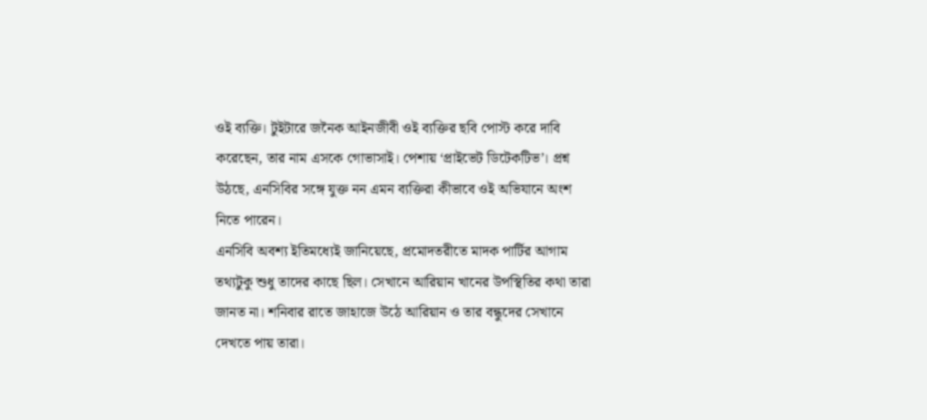ওই ব্যক্তি। টুইটারে জনৈক আইনজীবী ওই ব্যক্তির ছবি পোস্ট করে দাবি করেছেন, তার নাম এসকে গোভাসাই। পেশায় ‘প্রাইভেট ডিটেকটিভ’। প্রশ্ন উঠছে, এনসিবির সঙ্গে যুক্ত নন এমন ব্যক্তিরা কীভাবে ওই অভিযানে অংশ নিতে পারেন।
এনসিবি অবশ্য ইতিমধ্যেই জানিয়েছে, প্রমোদতরীতে মাদক পার্টির আগাম তথ্যটুকু শুধু তাদের কাছে ছিল। সেখানে আরিয়ান খানের উপস্থিতির কথা তারা জানত না। শনিবার রাতে জাহাজে উঠে আরিয়ান ও তার বন্ধুদের সেখানে দেখতে পায় তারা।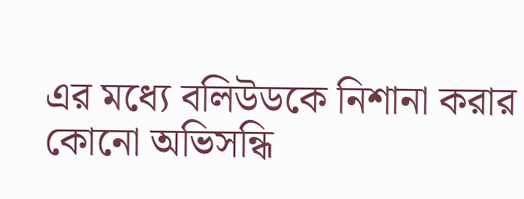এর মধ্যে বলিউডকে নিশানা করার কোনো অভিসন্ধি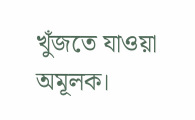খুঁজতে যাওয়া অমূলক।